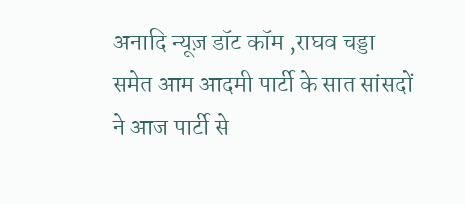अनादि न्यूज़ डॉट कॉम ,राघव चड्डा समेत आम आदमी पार्टी के सात सांसदों ने आज पार्टी से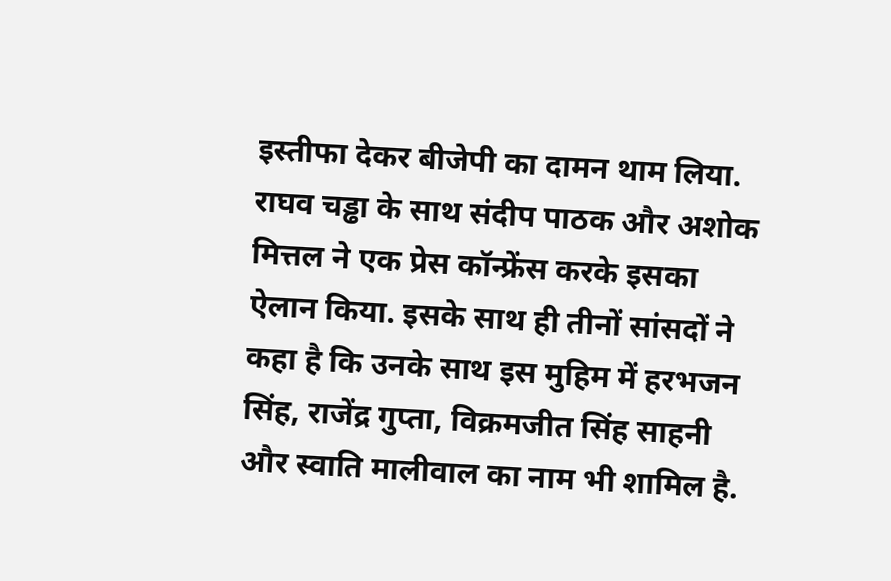इस्तीफा देकर बीजेपी का दामन थाम लिया. राघव चड्ढा के साथ संदीप पाठक और अशोक मित्तल ने एक प्रेस कॉन्फ्रेंस करके इसका ऐलान किया. इसके साथ ही तीनों सांसदों ने कहा है कि उनके साथ इस मुहिम में हरभजन सिंह, राजेंद्र गुप्ता, विक्रमजीत सिंह साहनी और स्वाति मालीवाल का नाम भी शामिल है.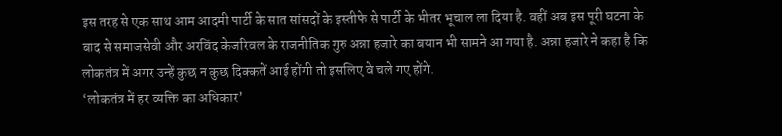इस तरह से एक साथ आम आदमी पार्टी के सात सांसदों के इस्तीफे से पार्टी के भीतर भूचाल ला दिया है. वहीं अब इस पूरी घटना के बाद से समाजसेवी और अरविंद केजरिवल के राजनीतिक गुरु अन्ना हजारे का बयान भी सामने आ गया है. अन्ना हजारे ने कहा है कि लोकतंत्र में अगर उन्हें कुछ न कुछ दिक्कतें आई होंगी तो इसलिए वे चले गए होंगे.
‘लोकतंत्र में हर व्यक्ति का अधिकार’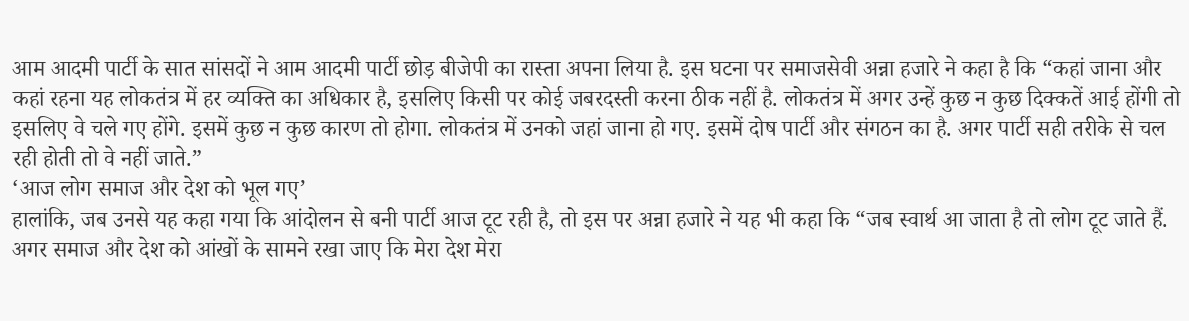आम आदमी पार्टी के सात सांसदों ने आम आदमी पार्टी छोड़ बीजेपी का रास्ता अपना लिया है. इस घटना पर समाजसेवी अन्ना हजारे ने कहा है कि “कहां जाना और कहां रहना यह लोकतंत्र में हर व्यक्ति का अधिकार है, इसलिए किसी पर कोई जबरदस्ती करना ठीक नहीं है. लोकतंत्र में अगर उन्हें कुछ न कुछ दिक्कतें आई होंगी तो इसलिए वे चले गए होंगे. इसमें कुछ न कुछ कारण तो होगा. लोकतंत्र में उनको जहां जाना हो गए. इसमें दोष पार्टी और संगठन का है. अगर पार्टी सही तरीके से चल रही होती तो वे नहीं जाते.”
‘आज लोग समाज और देश को भूल गए’
हालांकि, जब उनसे यह कहा गया कि आंदोलन से बनी पार्टी आज टूट रही है, तो इस पर अन्ना हजारे ने यह भी कहा कि “जब स्वार्थ आ जाता है तो लोग टूट जाते हैं. अगर समाज और देश को आंखों के सामने रखा जाए कि मेरा देश मेरा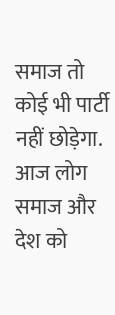समाज तो कोई भी पार्टी नहीं छोड़ेगा. आज लोग समाज और देश को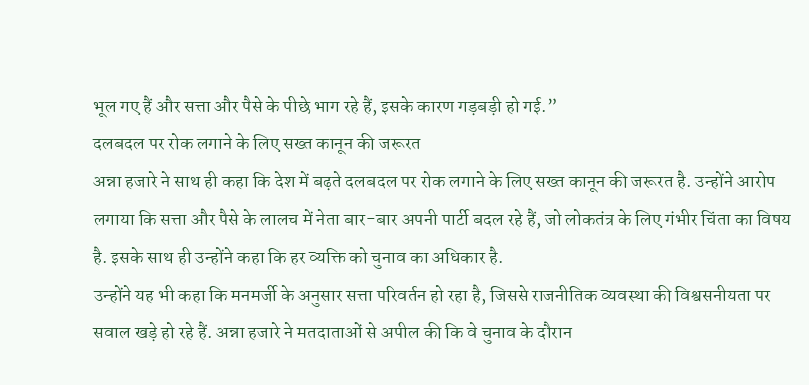भूल गए हैं और सत्ता और पैसे के पीछे भाग रहे हैं, इसके कारण गड़बड़ी हो गई.”
दलबदल पर रोक लगाने के लिए सख्त कानून की जरूरत
अन्ना हजारे ने साथ ही कहा कि देश में बढ़ते दलबदल पर रोक लगाने के लिए सख्त कानून की जरूरत है. उन्होंने आरोप लगाया कि सत्ता और पैसे के लालच में नेता बार-बार अपनी पार्टी बदल रहे हैं, जो लोकतंत्र के लिए गंभीर चिंता का विषय है. इसके साथ ही उन्होंने कहा कि हर व्यक्ति को चुनाव का अधिकार है.
उन्होंने यह भी कहा कि मनमर्जी के अनुसार सत्ता परिवर्तन हो रहा है, जिससे राजनीतिक व्यवस्था की विश्वसनीयता पर सवाल खड़े हो रहे हैं. अन्ना हजारे ने मतदाताओं से अपील की कि वे चुनाव के दौरान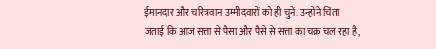ईमानदार और चरित्रवान उम्मीदवारों को ही चुनें. उन्होंने चिंता जताई कि आज सत्ता से पैसा और पैसे से सत्ता का चक्र चल रहा है,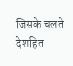जिसके चलते देशहित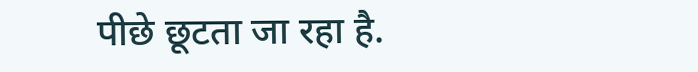पीछे छूटता जा रहा है.